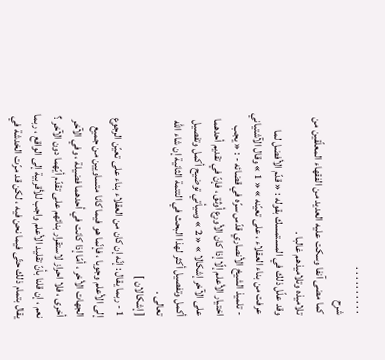. . . . . . . . . .
شرح
كما مضى آنفا وسكت عليه العديد من الفقهاء المعلّقين من تلاميذه وتلاميذهم غالبا .
وقد علّل ذلك في المستمسك بقوله : « قدّم الأفضل لما عرفت من بناء العقلاء ، على تعيّنه » « 1 » وقال الآشتياني - تلميذ الشيخ الأنصاري قدّس سرّه في قضائه - : « يجب اختيار الأعلم إلّا إذا كان الأورع أوثق ، فإنّ في تقديم أحدهما على الآخر إشكالا » « 2 » وسيأتي توضيح أكمل وتفصيل أكمل وتفصيل أكثر لهذا البحث في التتمة الثانية إن شاء اللّه تعالى .
[ إشكالان ]
1 - ربما يقال : إنّه إن كان من العقلاء بناء على تعيّن الرجوع إلى الأعلم وجوبا ، فإنّما هو فيما كانا متساويين من جميع الجهات الأخر ، أمّا إذا كانت في أحدهما فضيلة ، وفي الآخر أخرى ، فلا احراز لاستقرار بنائهم على تقدّم أيّهما دون الآخر ؟ نعم ، إن قلنا بأنّ تقليد الأعلم واجب للأقربية إلى الواقع ، ربما يقال بتمام ذلك حتّى فيما نحن فيه ، لكن قد مرّت الخدشة في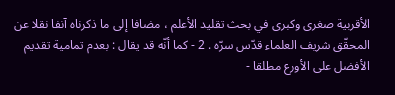الأقربية صغرى وكبرى في بحث تقليد الأعلم ، مضافا إلى ما ذكرناه آنفا نقلا عن المحقّق شريف العلماء قدّس سرّه . 2 - كما أنّه قد يقال : بعدم تمامية تقديم الأفضل على الأورع مطلقا -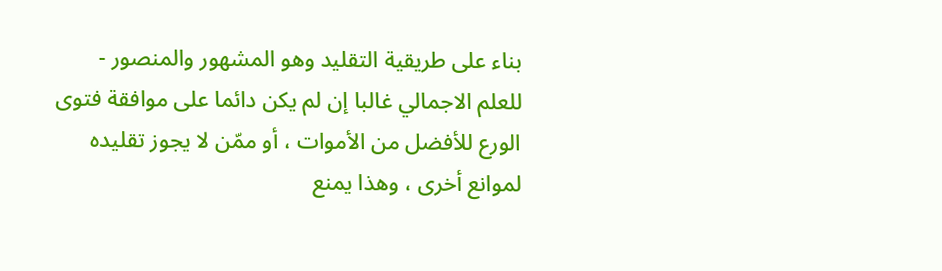بناء على طريقية التقليد وهو المشهور والمنصور - للعلم الاجمالي غالبا إن لم يكن دائما على موافقة فتوى الورع للأفضل من الأموات ، أو ممّن لا يجوز تقليده لموانع أخرى ، وهذا يمنع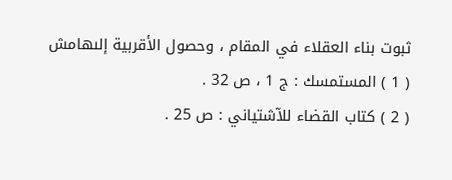ثبوت بناء العقلاء في المقام ، وحصول الأقربية إلىهامش
( 1 ) المستمسك : ج 1 ، ص 32 .
( 2 ) كتاب القضاء للآشتياني : ص 25 .